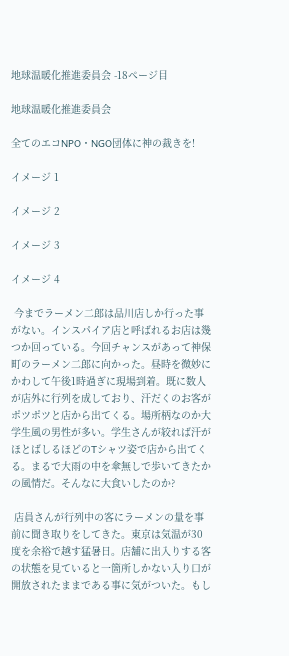地球温暖化推進委員会 -18ページ目

地球温暖化推進委員会

全てのエコNPO・NGO団体に神の裁きを!

イメージ 1

イメージ 2

イメージ 3

イメージ 4

 今までラーメン二郎は品川店しか行った事がない。インスパイア店と呼ばれるお店は幾つか回っている。今回チャンスがあって神保町のラーメン二郎に向かった。昼時を微妙にかわして午後1時過ぎに現場到着。既に数人が店外に行列を成しており、汗だくのお客がポツポツと店から出てくる。場所柄なのか大学生風の男性が多い。学生さんが絞れば汗がほとばしるほどのTシャツ姿で店から出てくる。まるで大雨の中を傘無しで歩いてきたかの風情だ。そんなに大食いしたのか?

 店員さんが行列中の客にラーメンの量を事前に聞き取りをしてきた。東京は気温が30度を余裕で越す猛暑日。店舗に出入りする客の状態を見ていると一箇所しかない入り口が開放されたままである事に気がついた。もし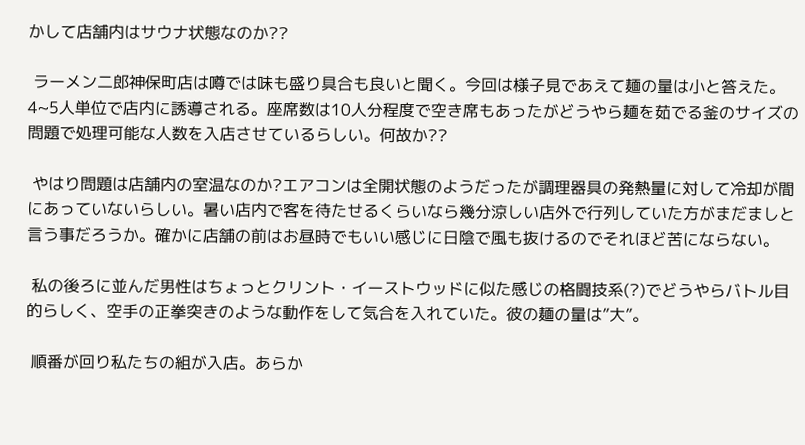かして店舗内はサウナ状態なのか??

 ラーメン二郎神保町店は噂では味も盛り具合も良いと聞く。今回は様子見であえて麺の量は小と答えた。
4~5人単位で店内に誘導される。座席数は10人分程度で空き席もあったがどうやら麺を茹でる釜のサイズの問題で処理可能な人数を入店させているらしい。何故か??

 やはり問題は店舗内の室温なのか?エアコンは全開状態のようだったが調理器具の発熱量に対して冷却が間にあっていないらしい。暑い店内で客を待たせるくらいなら幾分涼しい店外で行列していた方がまだましと言う事だろうか。確かに店舗の前はお昼時でもいい感じに日陰で風も抜けるのでそれほど苦にならない。

 私の後ろに並んだ男性はちょっとクリント・イーストウッドに似た感じの格闘技系(?)でどうやらバトル目的らしく、空手の正拳突きのような動作をして気合を入れていた。彼の麺の量は”大”。

 順番が回り私たちの組が入店。あらか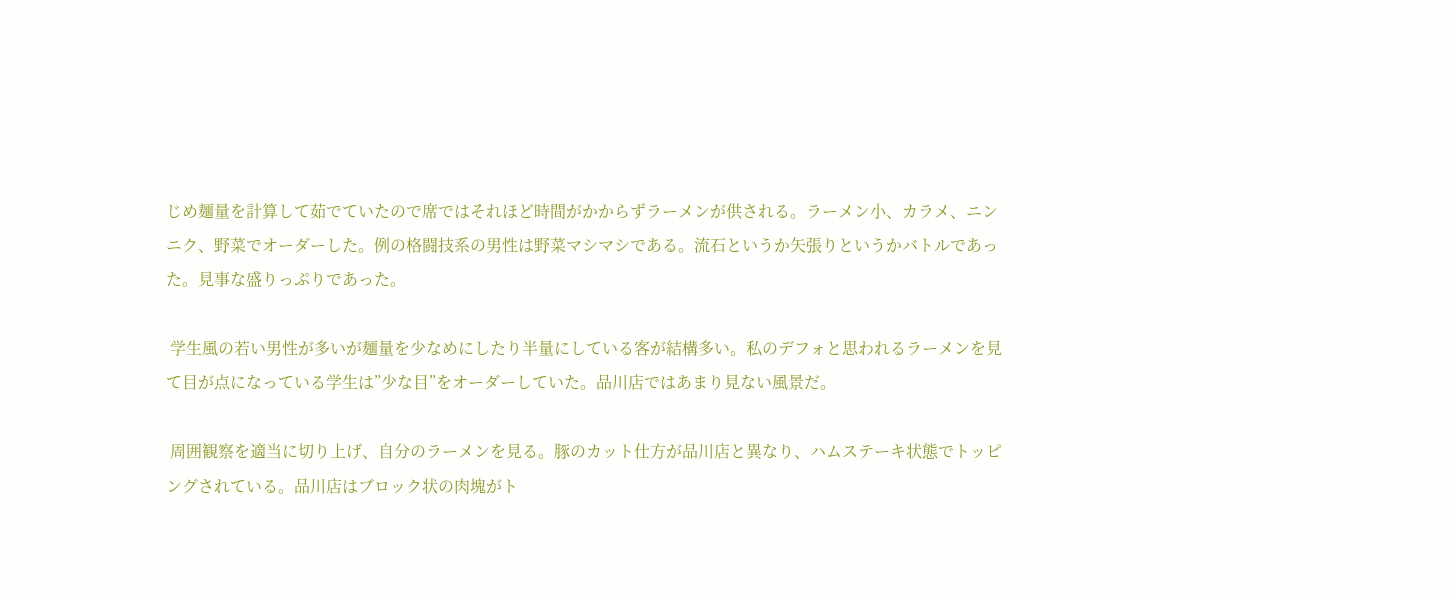じめ麺量を計算して茹でていたので席ではそれほど時間がかからずラーメンが供される。ラーメン小、カラメ、ニンニク、野菜でオーダーした。例の格闘技系の男性は野菜マシマシである。流石というか矢張りというかバトルであった。見事な盛りっぷりであった。

 学生風の若い男性が多いが麺量を少なめにしたり半量にしている客が結構多い。私のデフォと思われるラーメンを見て目が点になっている学生は”少な目”をオーダーしていた。品川店ではあまり見ない風景だ。

 周囲観察を適当に切り上げ、自分のラーメンを見る。豚のカット仕方が品川店と異なり、ハムステーキ状態でトッピングされている。品川店はブロック状の肉塊がト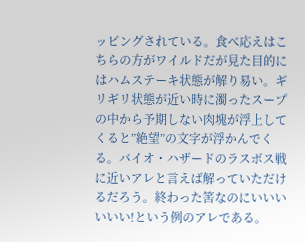ッピングされている。食べ応えはこちらの方がワイルドだが見た目的にはハムステーキ状態が解り易い。ギリギリ状態が近い時に濁ったスープの中から予期しない肉塊が浮上してくると”絶望”の文字が浮かんでくる。バイオ・ハザードのラスボス戦に近いアレと言えば解っていただけるだろう。終わった筈なのにいいいいいい!という例のアレである。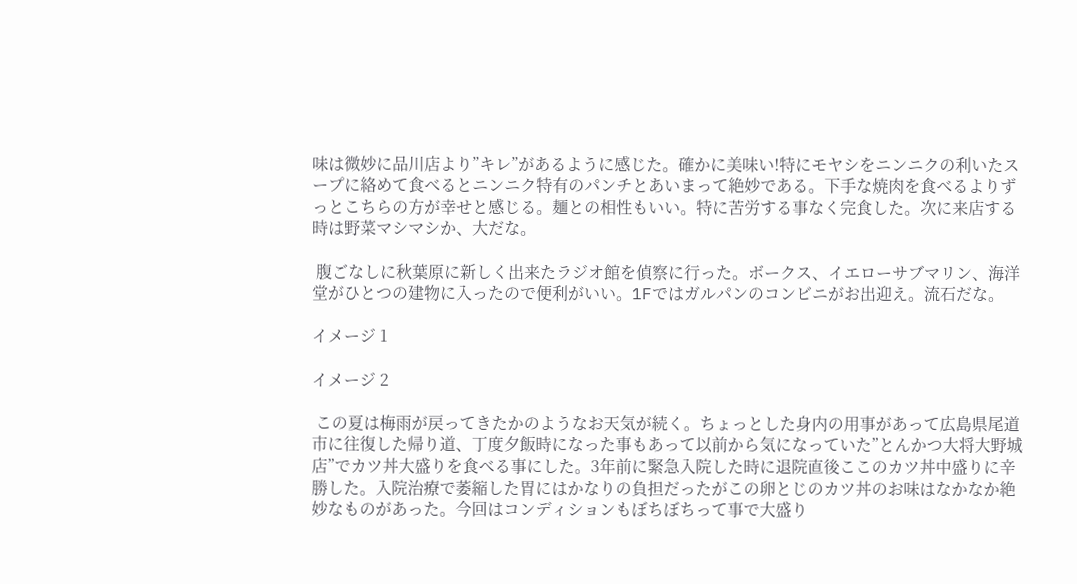味は微妙に品川店より”キレ”があるように感じた。確かに美味い!特にモヤシをニンニクの利いたスープに絡めて食べるとニンニク特有のパンチとあいまって絶妙である。下手な焼肉を食べるよりずっとこちらの方が幸せと感じる。麺との相性もいい。特に苦労する事なく完食した。次に来店する時は野菜マシマシか、大だな。

 腹ごなしに秋葉原に新しく出来たラジオ館を偵察に行った。ボークス、イエローサブマリン、海洋堂がひとつの建物に入ったので便利がいい。1Fではガルパンのコンビニがお出迎え。流石だな。

イメージ 1

イメージ 2

 この夏は梅雨が戻ってきたかのようなお天気が続く。ちょっとした身内の用事があって広島県尾道市に往復した帰り道、丁度夕飯時になった事もあって以前から気になっていた”とんかつ大将大野城店”でカツ丼大盛りを食べる事にした。3年前に緊急入院した時に退院直後ここのカツ丼中盛りに辛勝した。入院治療で萎縮した胃にはかなりの負担だったがこの卵とじのカツ丼のお味はなかなか絶妙なものがあった。今回はコンディションもぼちぼちって事で大盛り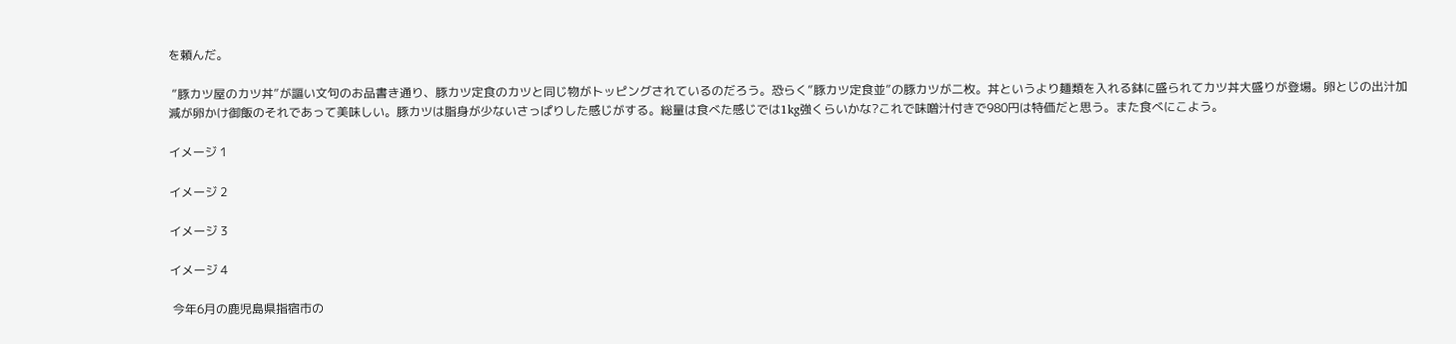を頼んだ。

 ”豚カツ屋のカツ丼”が謳い文句のお品書き通り、豚カツ定食のカツと同じ物がトッピングされているのだろう。恐らく”豚カツ定食並”の豚カツが二枚。丼というより麺類を入れる鉢に盛られてカツ丼大盛りが登場。卵とじの出汁加減が卵かけ御飯のそれであって美味しい。豚カツは脂身が少ないさっぱりした感じがする。総量は食べた感じでは1kg強くらいかな?これで味噌汁付きで980円は特価だと思う。また食べにこよう。

イメージ 1

イメージ 2

イメージ 3

イメージ 4

 今年6月の鹿児島県指宿市の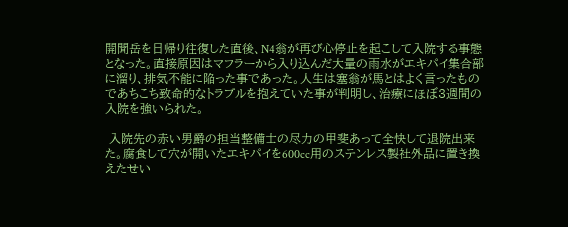開聞岳を日帰り往復した直後、N4翁が再び心停止を起こして入院する事態となった。直接原因はマフラーから入り込んだ大量の雨水がエキパイ集合部に溜り、排気不能に陥った事であった。人生は塞翁が馬とはよく言ったものであちこち致命的なトラブルを抱えていた事が判明し、治療にほぼ3週間の入院を強いられた。

 入院先の赤い男爵の担当整備士の尽力の甲斐あって全快して退院出来た。腐食して穴が開いたエキパイを600cc用のステンレス製社外品に置き換えたせい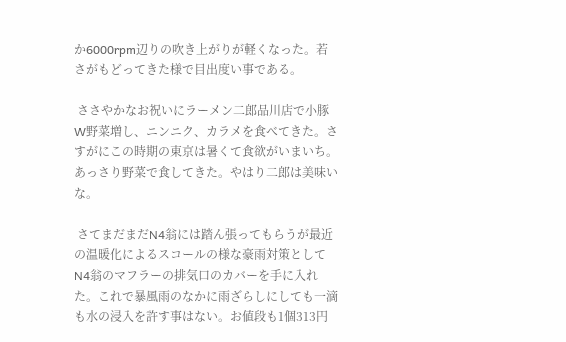か6000rpm辺りの吹き上がりが軽くなった。若さがもどってきた様で目出度い事である。

 ささやかなお祝いにラーメン二郎品川店で小豚W野菜増し、ニンニク、カラメを食べてきた。さすがにこの時期の東京は暑くて食欲がいまいち。あっさり野菜で食してきた。やはり二郎は美味いな。

 さてまだまだN4翁には踏ん張ってもらうが最近の温暖化によるスコールの様な豪雨対策としてN4翁のマフラーの排気口のカバーを手に入れた。これで暴風雨のなかに雨ざらしにしても一滴も水の浸入を許す事はない。お値段も1個313円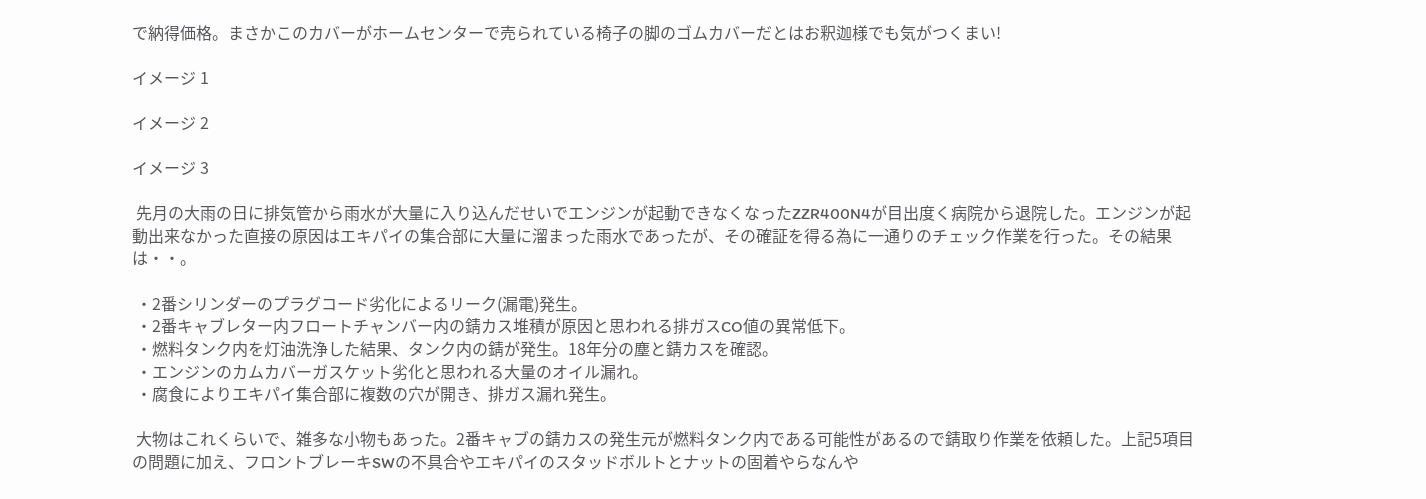で納得価格。まさかこのカバーがホームセンターで売られている椅子の脚のゴムカバーだとはお釈迦様でも気がつくまい!

イメージ 1

イメージ 2

イメージ 3

 先月の大雨の日に排気管から雨水が大量に入り込んだせいでエンジンが起動できなくなったZZR400N4が目出度く病院から退院した。エンジンが起動出来なかった直接の原因はエキパイの集合部に大量に溜まった雨水であったが、その確証を得る為に一通りのチェック作業を行った。その結果は・・。

 ・2番シリンダーのプラグコード劣化によるリーク(漏電)発生。
 ・2番キャブレター内フロートチャンバー内の錆カス堆積が原因と思われる排ガスCO値の異常低下。
 ・燃料タンク内を灯油洗浄した結果、タンク内の錆が発生。18年分の塵と錆カスを確認。
 ・エンジンのカムカバーガスケット劣化と思われる大量のオイル漏れ。
 ・腐食によりエキパイ集合部に複数の穴が開き、排ガス漏れ発生。

 大物はこれくらいで、雑多な小物もあった。2番キャブの錆カスの発生元が燃料タンク内である可能性があるので錆取り作業を依頼した。上記5項目の問題に加え、フロントブレーキSWの不具合やエキパイのスタッドボルトとナットの固着やらなんや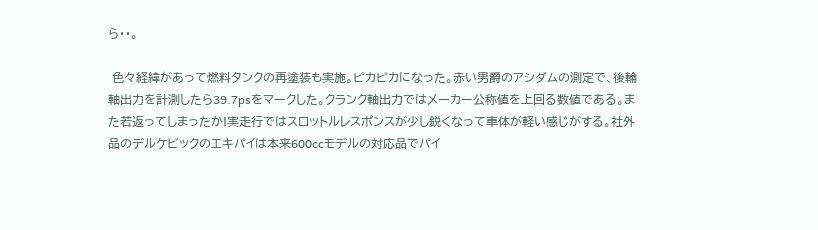ら・・。

 色々経緯があって燃料タンクの再塗装も実施。ピカピカになった。赤い男爵のアシダムの測定で、後輪軸出力を計測したら39.7psをマークした。クランク軸出力ではメーカー公称値を上回る数値である。また若返ってしまったか!実走行ではスロットルレスポンスが少し鋭くなって車体が軽い感じがする。社外品のデルケビックのエキパイは本来600ccモデルの対応品でパイ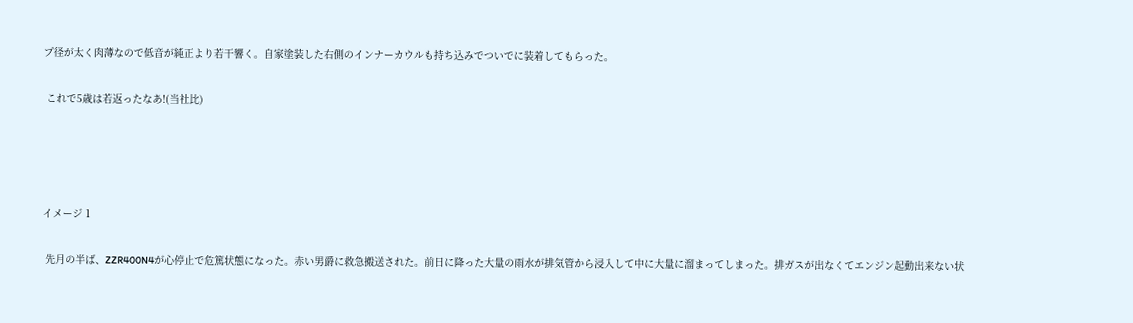プ径が太く肉薄なので低音が純正より若干響く。自家塗装した右側のインナーカウルも持ち込みでついでに装着してもらった。

 これで5歳は若返ったなあ!(当社比)




イメージ 1

 先月の半ば、ZZR400N4が心停止で危篤状態になった。赤い男爵に救急搬送された。前日に降った大量の雨水が排気管から浸入して中に大量に溜まってしまった。排ガスが出なくてエンジン起動出来ない状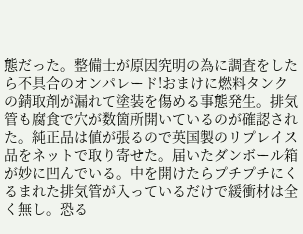態だった。整備士が原因究明の為に調査をしたら不具合のオンパレード!おまけに燃料タンクの錆取剤が漏れて塗装を傷める事態発生。排気管も腐食で穴が数箇所開いているのが確認された。純正品は値が張るので英国製のリプレイス品をネットで取り寄せた。届いたダンボール箱が妙に凹んでいる。中を開けたらプチプチにくるまれた排気管が入っているだけで緩衝材は全く無し。恐る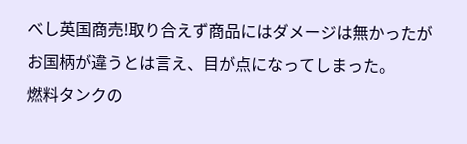べし英国商売!取り合えず商品にはダメージは無かったがお国柄が違うとは言え、目が点になってしまった。
燃料タンクの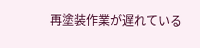再塗装作業が遅れている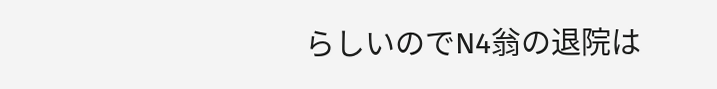らしいのでN4翁の退院は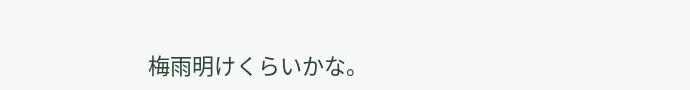梅雨明けくらいかな。